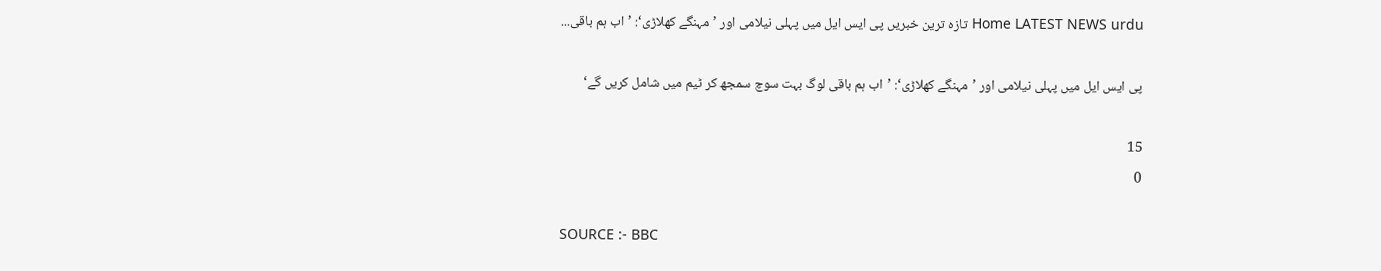Home LATEST NEWS urdu تازہ ترین خبریں پی ایس ایل میں پہلی نیلامی اور ’مہنگے کھلاڑی‘: ’اب ہم باقی...

پی ایس ایل میں پہلی نیلامی اور ’مہنگے کھلاڑی‘: ’اب ہم باقی لوگ بہت سوچ سمجھ کر ٹیم میں شامل کریں گے‘

15
0

SOURCE :- BBC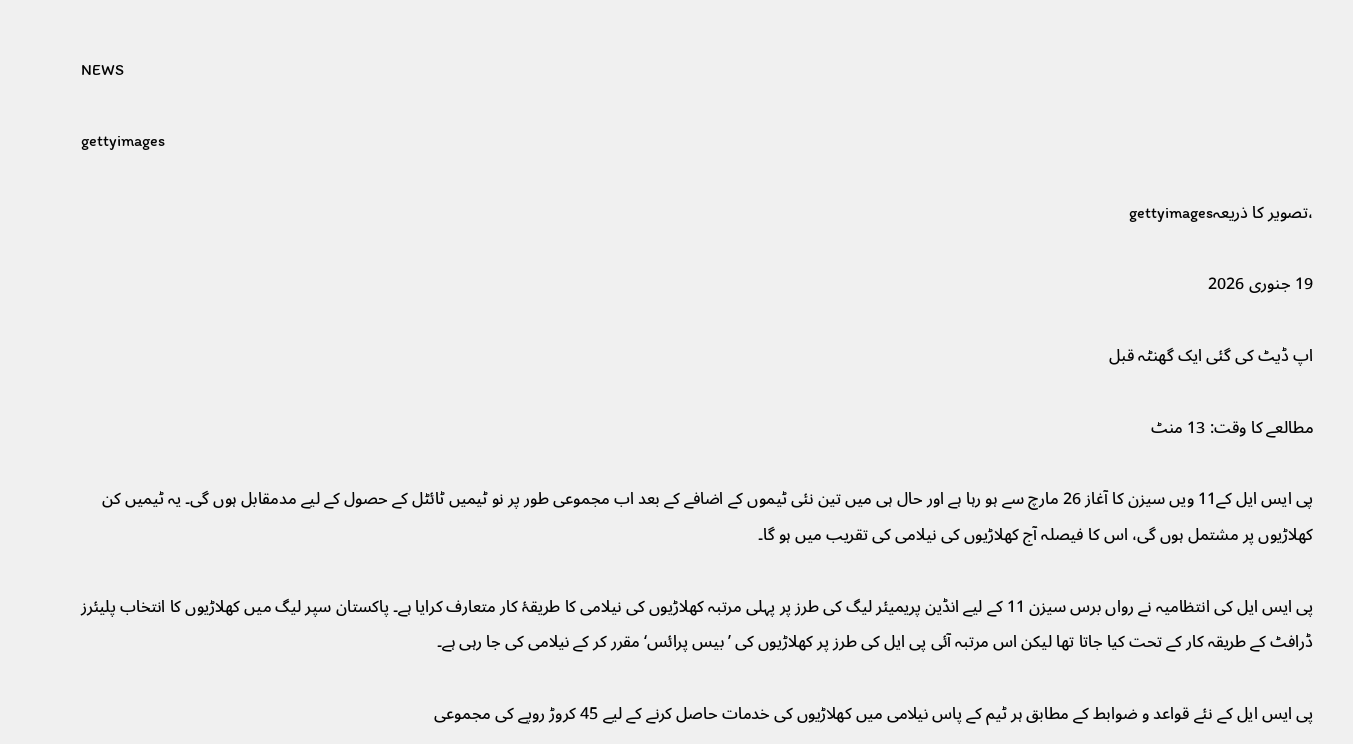NEWS

gettyimages

،تصویر کا ذریعہgettyimages

19 جنوری 2026

اپ ڈیٹ کی گئی ایک گھنٹہ قبل

مطالعے کا وقت: 13 منٹ

پی ایس ایل کے11 ویں سیزن کا آغاز 26 مارچ سے ہو رہا ہے اور حال ہی میں تین نئی ٹیموں کے اضافے کے بعد اب مجموعی طور پر نو ٹیمیں ٹائٹل کے حصول کے لیے مدمقابل ہوں گی۔ یہ ٹیمیں کن کھلاڑیوں پر مشتمل ہوں گی، اس کا فیصلہ آج کھلاڑیوں کی نیلامی کی تقریب میں ہو گا۔

پی ایس ایل کی انتظامیہ نے رواں برس سیزن 11 کے لیے انڈین پریمیئر لیگ کی طرز پر پہلی مرتبہ کھلاڑیوں کی نیلامی کا طریقۂ کار متعارف کرایا ہے۔ پاکستان سپر لیگ میں کھلاڑیوں کا انتخاب پلیئرز ڈرافٹ کے طریقہ کار کے تحت کیا جاتا تھا لیکن اس مرتبہ آئی پی ایل کی طرز پر کھلاڑیوں کی ’بیس پرائس‘ مقرر کر کے نیلامی کی جا رہی ہے۔

پی ایس ایل کے نئے قواعد و ضوابط کے مطابق ہر ٹیم کے پاس نیلامی میں کھلاڑیوں کی خدمات حاصل کرنے کے لیے 45 کروڑ روپے کی مجموعی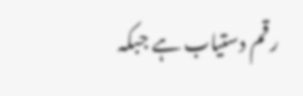رقم دستیاب ہے جبکہ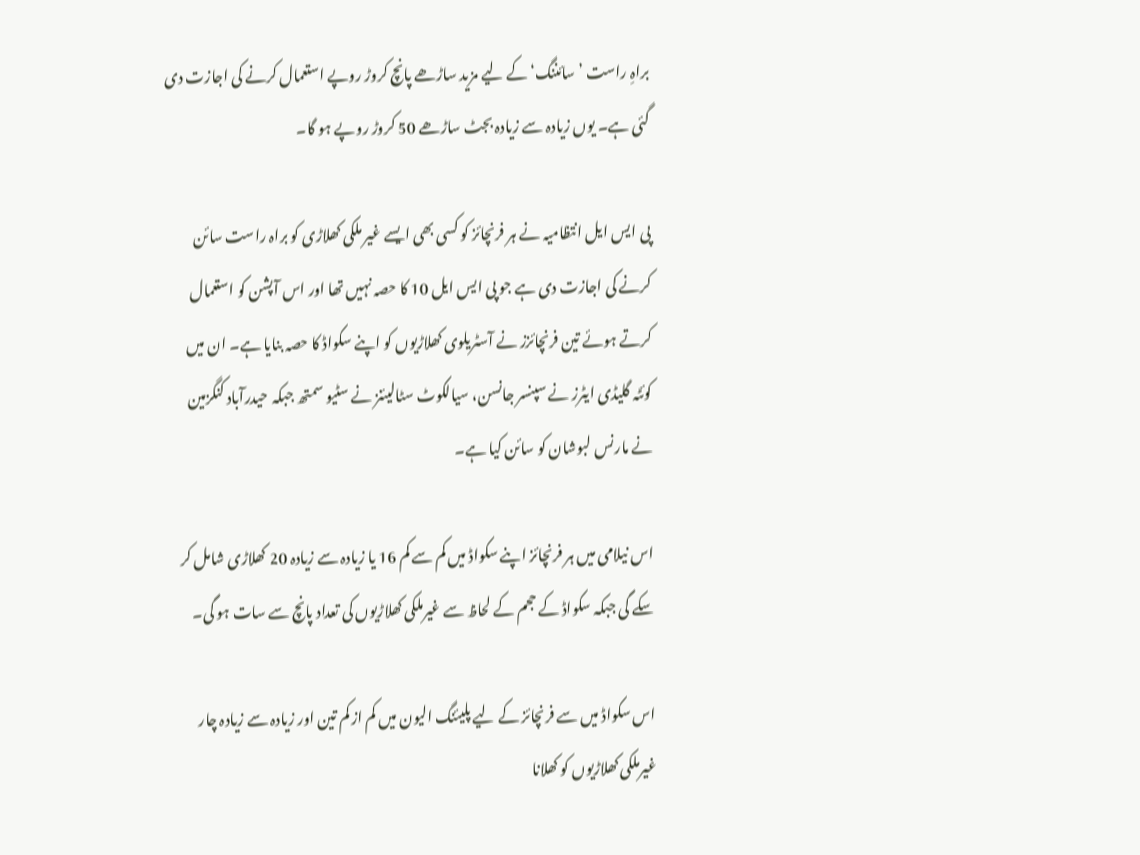براہِ راست ’سائننگ‘ کے لیے مزید ساڑھے پانچ کروڑ روپے استعمال کرنے کی اجازت دی گئی ہے۔ یوں زیادہ سے زیادہ بجٹ ساڑھے 50 کروڑ روپے ہو گا۔

پی ایس ایل انتظامیہ نے ہر فرنچائز کو کسی بھی ایسے غیر ملکی کھلاڑی کو براہ راست سائن کرنے کی اجازت دی ہے جو پی ایس ایل 10 کا حصہ نہیں تھا اور اس آپشن کو استعمال کرتے ہوئے تین فرنچائزز نے آسٹریلوی کھلاڑیوں کو اپنے سکواڈ کا حصہ بنایا ہے۔ ان میں کوئٹہ گلیڈی ایٹرز نے سپنسر جانسن، سیالکوٹ سٹالیئنز نے سٹیو سمتھ جبکہ حیدرآباد کنگزمین نے مارنس لبوشان کو سائن کیا ہے۔

اس نیلامی میں ہر فرنچائز اپنے سکواڈ میں کم سے کم 16 یا زیادہ سے زیادہ 20 کھلاڑی شامل کر سکے گی جبکہ سکواڈ کے حجم کے لحاظ سے غیرملکی کھلاڑیوں کی تعداد پانچ سے سات ہو گی۔

اس سکواڈ میں سے فرنچائز کے لیے پلیئنگ الیون میں کم از کم تین اور زیادہ سے زیادہ چار غیرملکی کھلاڑیوں کو کھلانا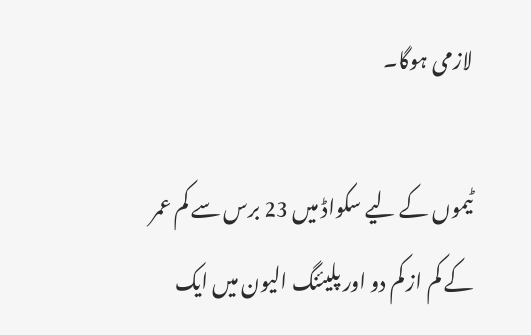لازمی ہوگا۔

ٹیموں کے لیے سکواڈ میں 23 برس سے کم عمر کے کم از کم دو اور پلیئنگ الیون میں ایک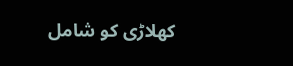کھلاڑی کو شامل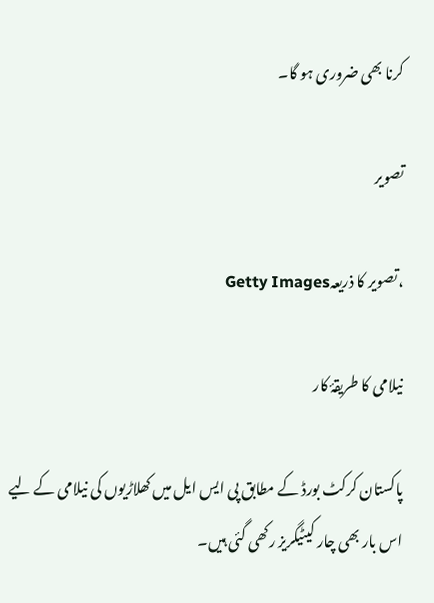کرنا بھی ضروری ہو گا۔

تصویر

،تصویر کا ذریعہGetty Images

نیلامی کا طریقۂ کار

پاکستان کرکٹ بورڈ کے مطابق پی ایس ایل میں کھلاڑیوں کی نیلامی کے لیے اس بار بھی چار کیٹیگریز رکھی گئی ہیں۔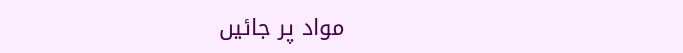مواد پر جائیں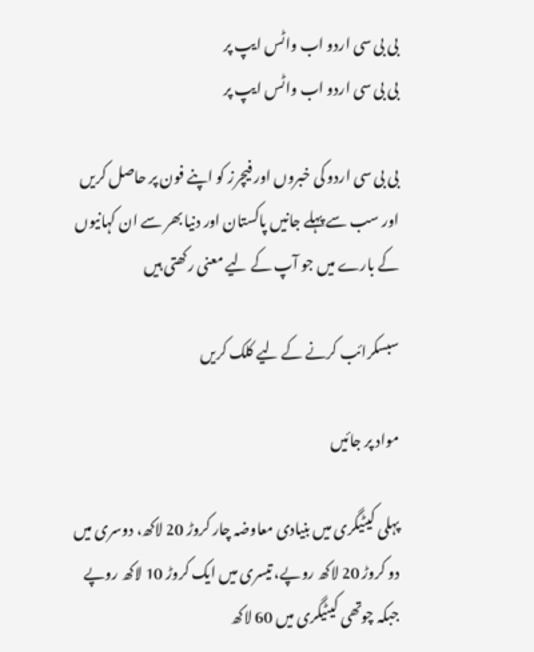بی بی سی اردو اب واٹس ایپ پر
بی بی سی اردو اب واٹس ایپ پر

بی بی سی اردو کی خبروں اور فیچرز کو اپنے فون پر حاصل کریں اور سب سے پہلے جانیں پاکستان اور دنیا بھر سے ان کہانیوں کے بارے میں جو آپ کے لیے معنی رکھتی ہیں

سبسکرائب کرنے کے لیے کلک کریں

مواد پر جائیں

پہلی کیٹیگری میں بنیادی معاوضہ چار کروڑ 20 لاکھ، دوسری میں دو کروڑ 20 لاکھ روپے، تیسری میں ایک کروڑ 10 لاکھ روپے جبکہ چوتھی کیٹیگری میں 60 لاکھ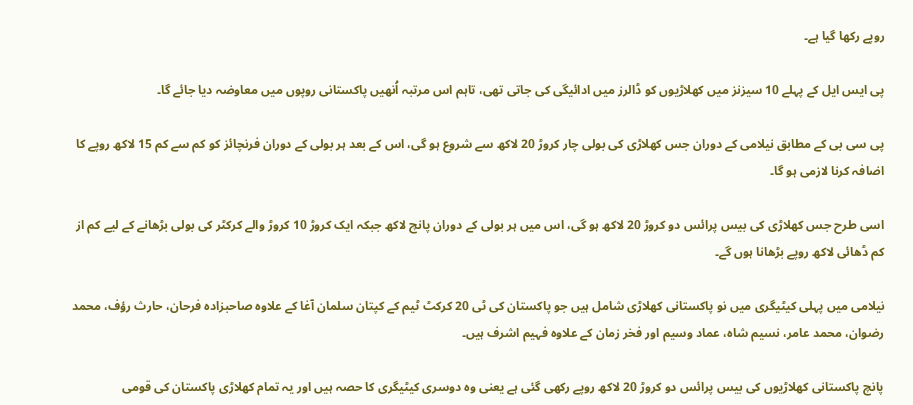روپے رکھا گیا ہے۔

پی ایس ایل کے پہلے 10 سیزنز میں کھلاڑیوں کو ڈالرز میں ادائیگی کی جاتی تھی، تاہم اس مرتبہ اُنھیں پاکستانی روپوں میں معاوضہ دیا جائے گا۔

پی سی بی کے مطابق نیلامی کے دوران جس کھلاڑی کی بولی چار کروڑ 20 لاکھ سے شروع ہو گی، اس کے بعد ہر بولی کے دوران فرنچائز کو کم سے کم 15 لاکھ روپے کا اضافہ کرنا لازمی ہو گا۔

اسی طرح جس کھلاڑی کی بیس پرائس دو کروڑ 20 لاکھ ہو گی، اس میں ہر بولی کے دوران پانچ لاکھ جبکہ ایک کروڑ 10 کروڑ والے کرکٹر کی بولی بڑھانے کے لیے کم از کم ڈھائی لاکھ روپے بڑھانا ہوں گے۔

نیلامی میں پہلی کیٹیگری میں نو پاکستانی کھلاڑی شامل ہیں جو پاکستان کی ٹی 20 کرکٹ ٹیم کے کپتان سلمان آغا کے علاوہ صاحبزادہ فرحان، حارث رؤف، محمد رضوان، محمد عامر، نسیم شاہ، عماد وسیم اور فخر زمان کے علاوہ فہیم اشرف ہیں۔

پانچ پاکستانی کھلاڑیوں کی بیس پرائس دو کروڑ 20 لاکھ روپے رکھی گئی ہے یعنی وہ دوسری کیٹیگری کا حصہ ہیں اور یہ تمام کھلاڑی پاکستان کی قومی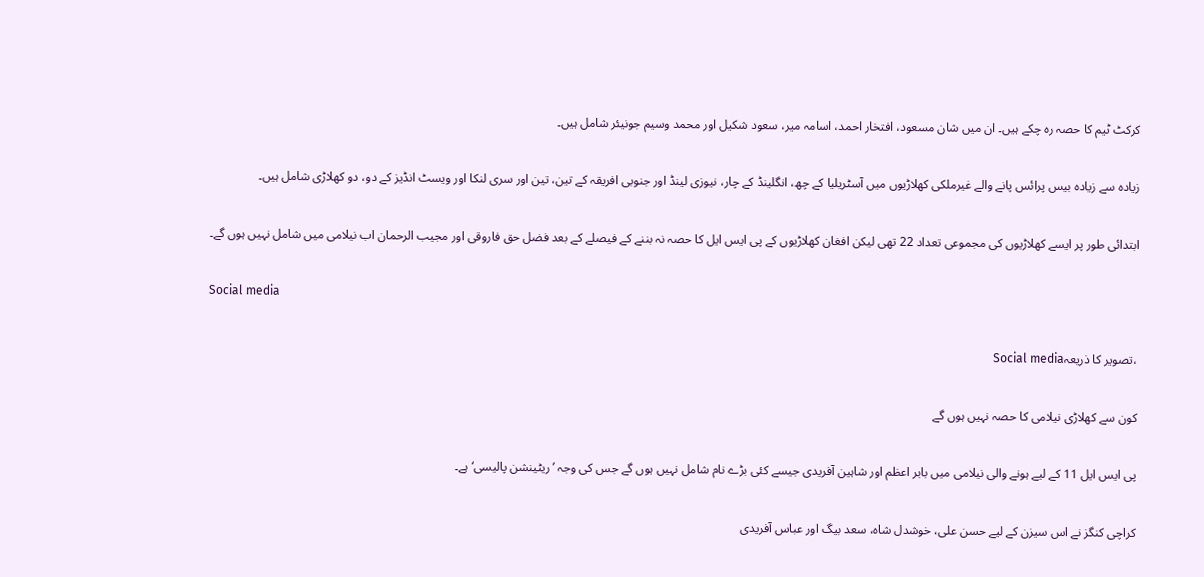کرکٹ ٹیم کا حصہ رہ چکے ہیں۔ ان میں شان مسعود، افتخار احمد، اسامہ میر، سعود شکیل اور محمد وسیم جونیئر شامل ہیں۔

زیادہ سے زیادہ بیس پرائس پانے والے غیرملکی کھلاڑیوں میں آسٹریلیا کے چھ، انگلینڈ کے چار، نیوزی لینڈ اور جنوبی افریقہ کے تین، تین اور سری لنکا اور ویسٹ انڈیز کے دو، دو کھلاڑی شامل ہیں۔

ابتدائی طور پر ایسے کھلاڑیوں کی مجموعی تعداد 22 تھی لیکن افغان کھلاڑیوں کے پی ایس ایل کا حصہ نہ بننے کے فیصلے کے بعد فضل حق فاروقی اور مجیب الرحمان اب نیلامی میں شامل نہیں ہوں گے۔

Social media

،تصویر کا ذریعہSocial media

کون سے کھلاڑی نیلامی کا حصہ نہیں ہوں گے

پی ایس ایل 11 کے لیے ہونے والی نیلامی میں بابر اعظم اور شاہین آفریدی جیسے کئی بڑے نام شامل نہیں ہوں گے جس کی وجہ ’ریٹینشن پالیسی‘ ہے۔

کراچی کنگز نے اس سیزن کے لیے حسن علی، خوشدل شاہ، سعد بیگ اور عباس آفریدی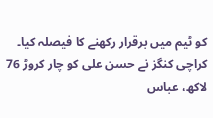کو ٹیم میں برقرار رکھنے کا فیصلہ کیا۔ کراچی کنگز نے حسن علی کو چار کروڑ 76 لاکھ، عباس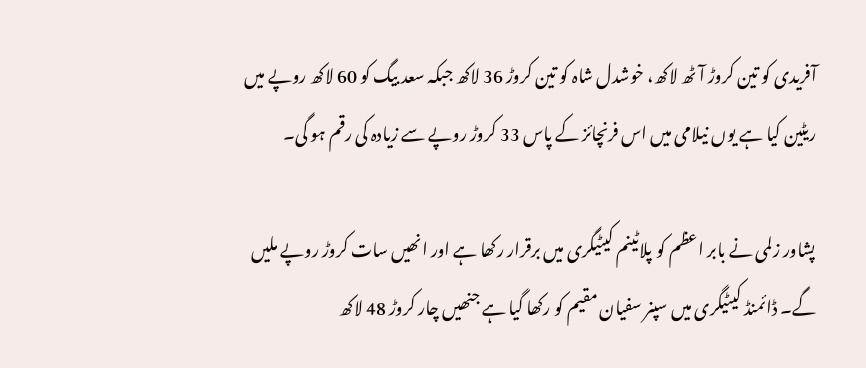آفریدی کو تین کروڑ آٹھ لاکھ، خوشدل شاہ کو تین کروڑ 36 لاکھ جبکہ سعد بیگ کو 60 لاکھ روپے میں ریٹین کیا ہے یوں نیلامی میں اس فرنچائز کے پاس 33 کروڑ روپے سے زیادہ کی رقم ہو گی۔

پشاور زلمی نے بابر اعظم کو پلاٹینم کیٹیگری میں برقرار رکھا ہے اور انھیں سات کروڑ روپے ملیں گے۔ ڈائمنڈ کیٹیگری میں سپنر سفیان مقیم کو رکھا گیا ہے جنھیں چار کروڑ 48 لاکھ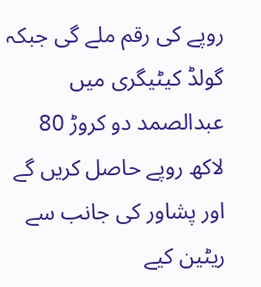روپے کی رقم ملے گی جبکہ گولڈ کیٹیگری میں عبدالصمد دو کروڑ 80 لاکھ روپے حاصل کریں گے اور پشاور کی جانب سے ریٹین کیے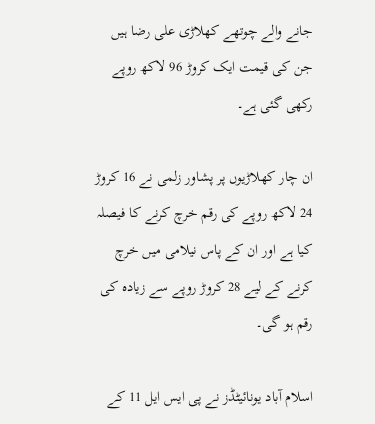جانے والے چوتھے کھلاڑی علی رضا ہیں جن کی قیمت ایک کروڑ 96 لاکھ روپے رکھی گئی ہے۔

ان چار کھلاڑیوں پر پشاور زلمی نے 16 کروڑ 24 لاکھ روپے کی رقم خرچ کرنے کا فیصلہ کیا ہے اور ان کے پاس نیلامی میں خرچ کرنے کے لیے 28 کروڑ روپے سے زیادہ کی رقم ہو گی۔

اسلام آباد یونائیٹڈز نے پی ایس ایل 11 کے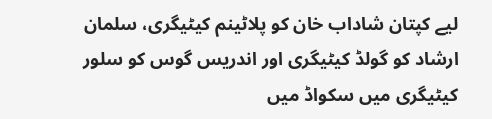لیے کپتان شاداب خان کو پلاٹینم کیٹیگری، سلمان ارشاد کو گولڈ کیٹیگری اور اندریس گوس کو سلور کیٹیگری میں سکواڈ میں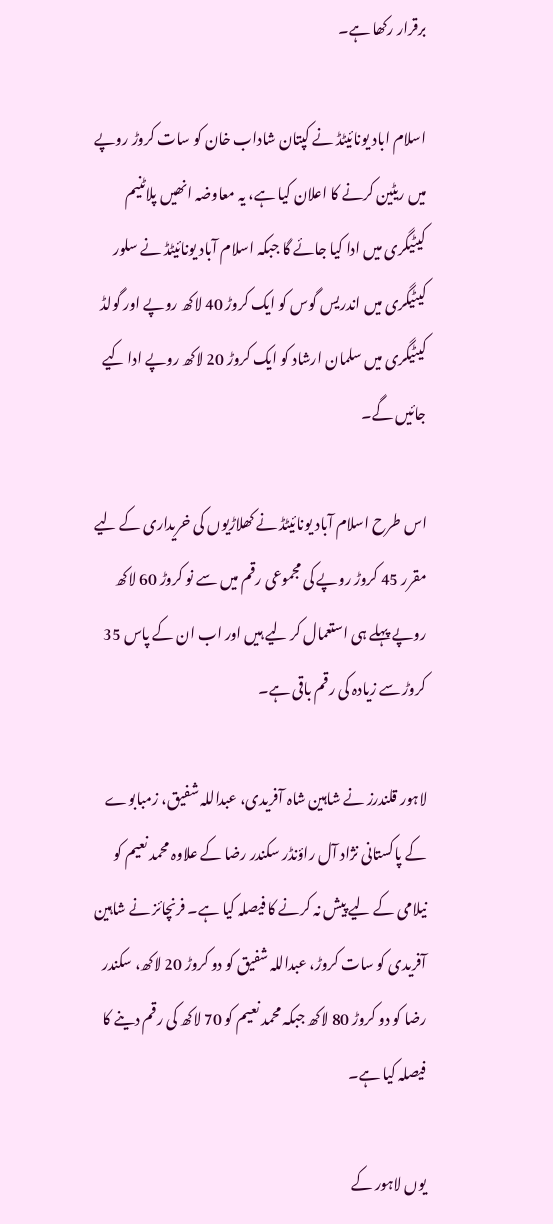برقرار رکھا ہے۔

اسلام اباد یونائیٹڈ نے کپتان شاداب خان کو سات کروڑ روپے میں ریٹین کرنے کا اعلان کیا ہے، یہ معاوضہ انھیں پلاٹنیم کیٹیگری میں ادا کیا جائے گا جبکہ اسلام آباد یونائیٹڈ نے سلور کیٹیگری میں اندریس گوس کو ایک کروڑ 40 لاکھ روپے اور گولڈ کیٹیگری میں سلمان ارشاد کو ایک کروڑ 20 لاکھ روپے ادا کیے جائیں گے۔

اس طرح اسلام آباد یونائیٹڈ نے کھلاڑیوں کی خریداری کے لیے مقرر 45 کروڑ روپے کی مجموعی رقم میں سے نو کروڑ 60 لاکھ روپے پہلے ہی استعمال کر لیے ہیں اور اب ان کے پاس 35 کروڑ سے زیادہ کی رقم باقی ہے۔

لاہور قلندرز نے شاہین شاہ آفریدی، عبداللہ شفیق، زمبابوے کے پاکستانی نژاد آل راؤنڈر سکندر رضا کے علاوہ محمد نعیم کو نیلامی کے لیے پیش نہ کرنے کا فیصلہ کیا ہے۔ فرنچائز نے شاہین آفریدی کو سات کروڑ، عبداللہ شفیق کو دو کروڑ 20 لاکھ، سکندر رضا کو دو کروڑ 80 لاکھ جبکہ محمد نعیم کو 70 لاکھ کی رقم دینے کا فیصلہ کیا ہے۔

یوں لاہور کے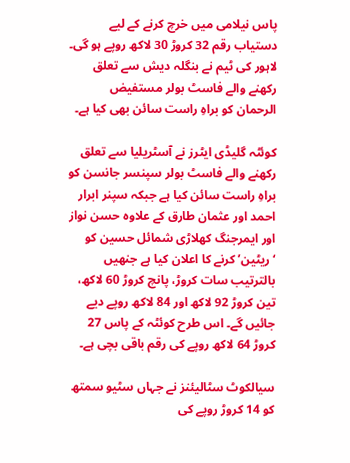پاس نیلامی میں خرچ کرنے کے لیے دستیاب رقم 32 کروڑ 30 لاکھ روپے ہو گی۔ لاہور کی ٹیم نے بنگلہ دیش سے تعلق رکھنے والے فاسٹ بولر مستفیض الرحمان کو براہِ راست سائن بھی کیا ہے۔

کوئٹہ گلیڈی ایٹرز نے آسٹریلیا سے تعلق رکھنے والے فاسٹ بولر سپنسر جانسن کو براہِ راست سائن کیا ہے جبکہ سپنر ابرار احمد اور عثمان طارق کے علاوہ حسن نواز اور ایمرجنگ کھلاڑی شمائل حسین کو ‘ریٹین’ کرنے کا اعلان کیا ہے جنھیں بالترتیب سات کروڑ، پانچ کروڑ 60 لاکھ، تین کروڑ 92 لاکھ اور 84 لاکھ روپے دیے جائیں گے۔ اس طرح کوئٹہ کے پاس 27 کروڑ 64 لاکھ روپے کی رقم باقی بچی ہے۔

سیالکوٹ سٹالیئنز نے جہاں سٹیو سمتھ کو 14 کروڑ روپے کی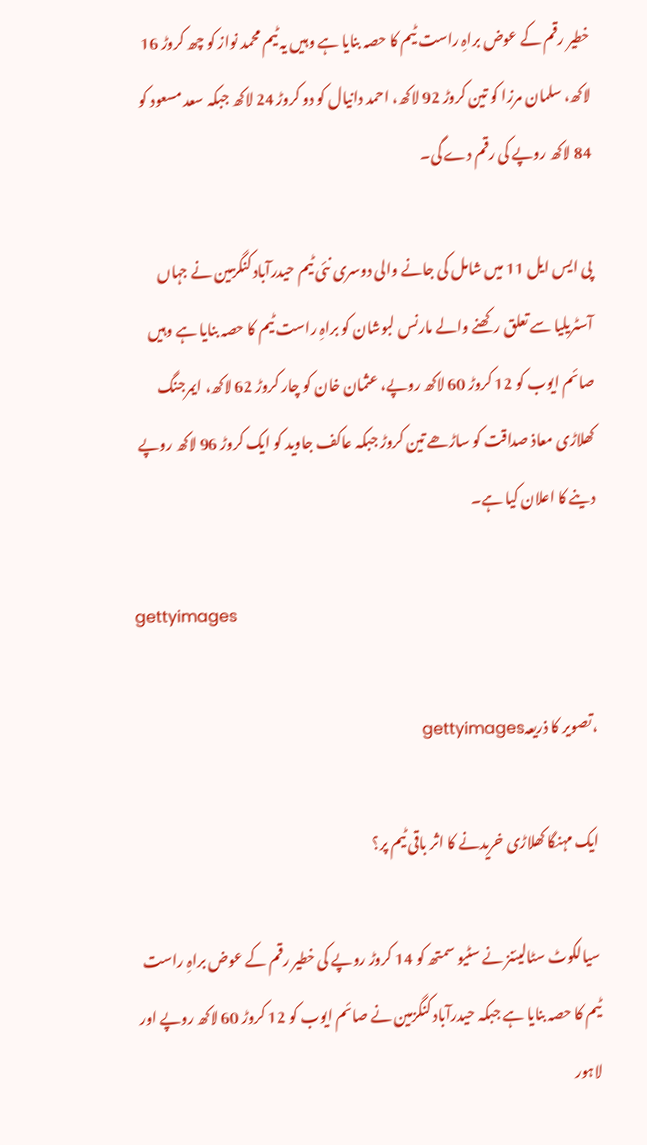خطیر رقم کے عوض براہِ راست ٹیم کا حصہ بنایا ہے وہیں یہ ٹیم محمد نواز کو چھ کروڑ 16 لاکھ، سلمان مرزا کو تین کروڑ 92 لاکھ، احمد دانیال کو دو کروڑ 24 لاکھ جبکہ سعد مسعود کو 84 لاکھ روپے کی رقم دے گی۔

پی ایس ایل 11 میں شامل کی جانے والی دوسری نئی ٹیم حیدرآباد کنگزمین نے جہاں آسٹریلیا سے تعلق رکھنے والے مارنس لبوشان کو براہِ راست ٹیم کا حصہ بنایا ہے وہیں صائم ایوب کو 12 کروڑ 60 لاکھ روپے، عثمان خان کو چار کروڑ 62 لاکھ، ایمرجنگ کھلاڑی معاذ صداقت کو ساڑھے تین کروڑ جبکہ عاکف جاوید کو ایک کروڑ 96 لاکھ روپے دینے کا اعلان کیا ہے۔

gettyimages

،تصویر کا ذریعہgettyimages

ایک مہنگا کھلاڑی خریدنے کا اثر باقی ٹیم پر؟

سیالکوٹ سٹالیئنز نے سٹیو سمتھ کو 14 کروڑ روپے کی خطیر رقم کے عوض براہِ راست ٹیم کا حصہ بنایا ہے جبکہ حیدرآباد کنگزمین نے صائم ایوب کو 12 کروڑ 60 لاکھ روپے اور لاہور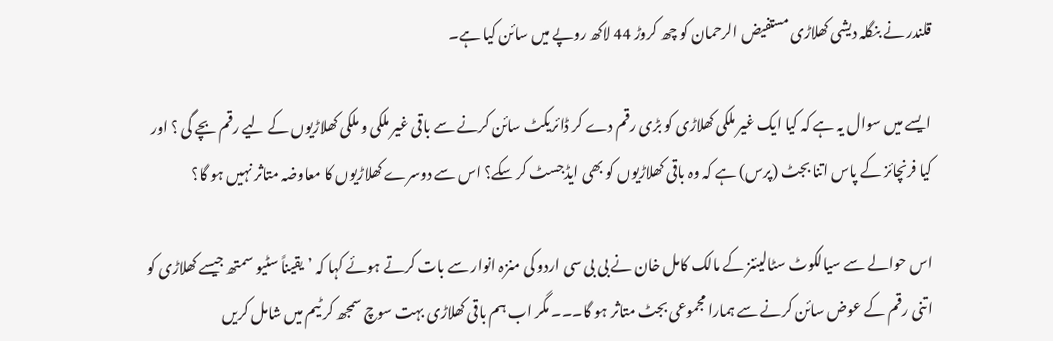قلندر نے بنگلہ دیشی کھلاڑی مستفیض الرحمان کو چھ کروڑ 44 لاکھ روپے میں سائن کیا ہے۔

ایسے میں سوال یہ ہے کہ کیا ایک غیر ملکی کھلاڑی کو بڑی رقم دے کر ڈائریکٹ سائن کرنے سے باقی غیر ملکی و ملکی کھلاڑیوں کے لیے رقم بچے گی ؟ اور کیا فرنچائز کے پاس اتنا بجٹ (پرس) ہے کہ وہ باقی کھلاڑیوں کو بھی ایڈجسٹ کر سکے؟ اس سے دوسرے کھلاڑیوں کا معاوضہ متاثر نہیں ہو گا؟

اس حوالے سے سیالکوٹ سٹالیئنز کے مالک کامل خان نے بی بی سی اردو کی منزہ انوار سے بات کرتے ہوئے کہا کہ ’یقیناً سٹیو سمتھ جیسے کھلاڑی کو اتنی رقم کے عوض سائن کرنے سے ہمارا مجموعی بجٹ متاثر ہو گا۔۔۔ مگر اب ہم باقی کھلاڑی بہت سوچ سمجھ کر ٹیم میں شامل کریں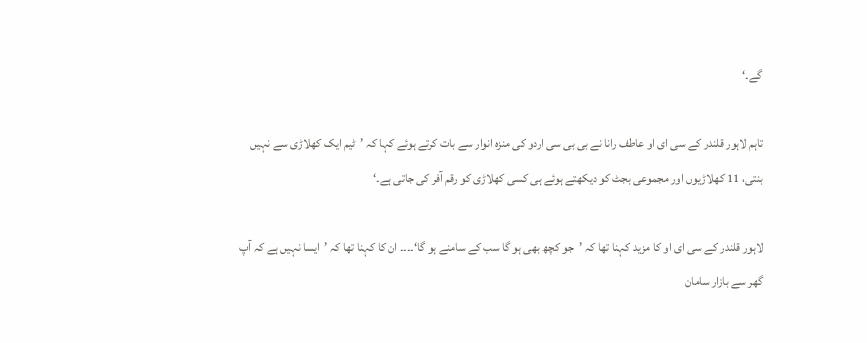گے۔‘

تاہم لاہور قلندر کے سی ای او عاطف رانا نے بی بی سی اردو کی منزہ انوار سے بات کرتے ہوئے کہا کہ ’ٹیم ایک کھلاڑی سے نہیں بنتی، 11 کھلاڑیوں اور مجموعی بجٹ کو دیکھتے ہوئے ہی کسی کھلاڑی کو رقم آفر کی جاتی ہے۔‘

لاہور قلندر کے سی ای او کا مزید کہنا تھا کہ ’جو کچھ بھی ہو گا سب کے سامنے ہو گا‘۔۔۔۔ ان کا کہنا تھا کہ ’ایسا نہیں ہے کہ آپ گھر سے بازار سامان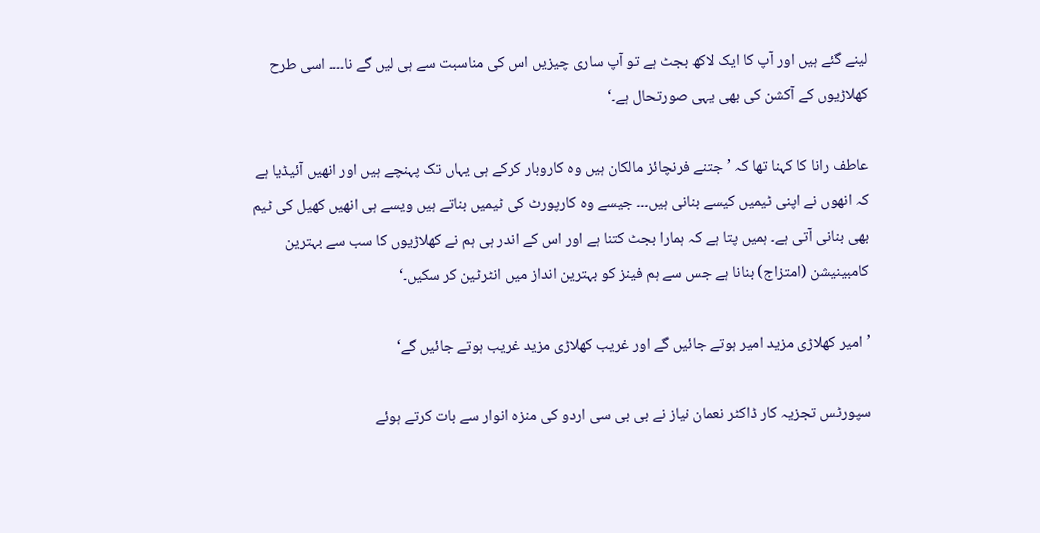لینے گئے ہیں اور آپ کا ایک لاکھ بجٹ ہے تو آپ ساری چیزیں اس کی مناسبت سے ہی لیں گے نا۔۔۔۔ اسی طرح کھلاڑیوں کے آکشن کی بھی یہی صورتحال ہے۔‘

عاطف رانا کا کہنا تھا کہ ’جتنے فرنچائز مالکان ہیں وہ کاروبار کرکے ہی یہاں تک پہنچے ہیں اور انھیں آئیڈیا ہے کہ انھوں نے اپنی ٹیمیں کیسے بنانی ہیں۔۔۔ جیسے وہ کارپورٹ کی ٹیمیں بناتے ہیں ویسے ہی انھیں کھیل کی ٹیم بھی بنانی آتی ہے۔ ہمیں پتا ہے کہ ہمارا بجٹ کتنا ہے اور اس کے اندر ہی ہم نے کھلاڑیوں کا سب سے بہترین کامبینیشن (امتزاج) بنانا ہے جس سے ہم فینز کو بہترین انداز میں انٹرٹین کر سکیں۔‘

’امیر کھلاڑی مزید امیر ہوتے جائیں گے اور غریب کھلاڑی مزید غریب ہوتے جائیں گے‘

سپورٹس تجزیہ کار ڈاکٹر نعمان نیاز نے بی بی سی اردو کی منزہ انوار سے بات کرتے ہوئے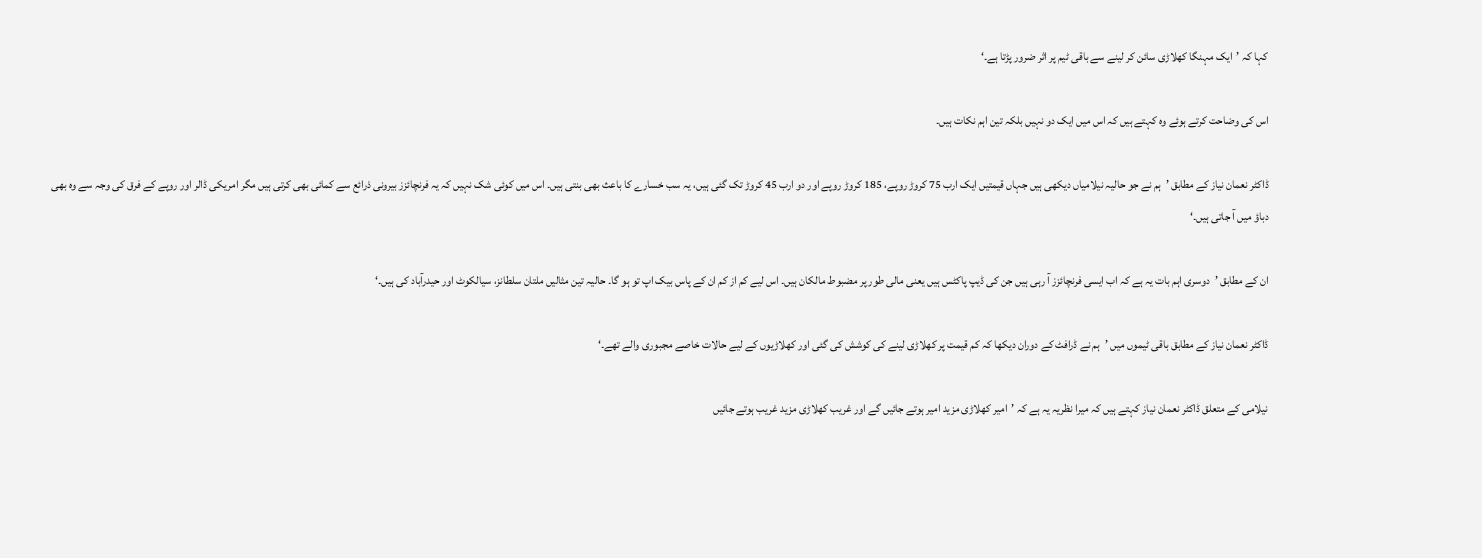کہا کہ ’ایک مہنگا کھلاڑی سائن کر لینے سے باقی ٹیم پر اثر ضرور پڑتا ہے۔‘

اس کی وضاحت کرتے ہوئے وہ کہتے ہیں کہ اس میں ایک دو نہیں بلکہ تین اہم نکات ہیں۔

ڈاکٹر نعمان نیاز کے مطابق ’ہم نے جو حالیہ نیلامیاں دیکھی ہیں جہاں قیمتیں ایک ارب 75 کروڑ روپے، 185 کروڑ روپے اور دو ارب 45 کروڑ تک گئی ہیں، یہ سب خسارے کا باعث بھی بنتی ہیں۔ اس میں کوئی شک نہیں کہ یہ فرنچائزز بیرونی ذرائع سے کمائی بھی کرتی ہیں مگر امریکی ڈالر اور روپے کے فرق کی وجہ سے وہ بھی دباؤ میں آ جاتی ہیں۔‘

ان کے مطابق ’دوسری اہم بات یہ ہے کہ اب ایسی فرنچائزز آ رہی ہیں جن کی ڈیپ پاکٹس ہیں یعنی مالی طور پر مضبوط مالکان ہیں۔ اس لیے کم از کم ان کے پاس بیک اپ تو ہو گا۔ حالیہ تین مثالیں ملتان سلطانز، سیالکوٹ اور حیدرآباد کی ہیں۔‘

ڈاکٹر نعمان نیاز کے مطابق باقی ٹیموں میں ’ہم نے ڈرافٹ کے دوران دیکھا کہ کم قیمت پر کھلاڑی لینے کی کوشش کی گئی اور کھلاڑیوں کے لیے حالات خاصے مجبوری والے تھے۔‘

نیلامی کے متعلق ڈاکٹر نعمان نیاز کہتے ہیں کہ میرا نظریہ یہ ہے کہ ’امیر کھلاڑی مزید امیر ہوتے جائیں گے اور غریب کھلاڑی مزید غریب ہوتے جائیں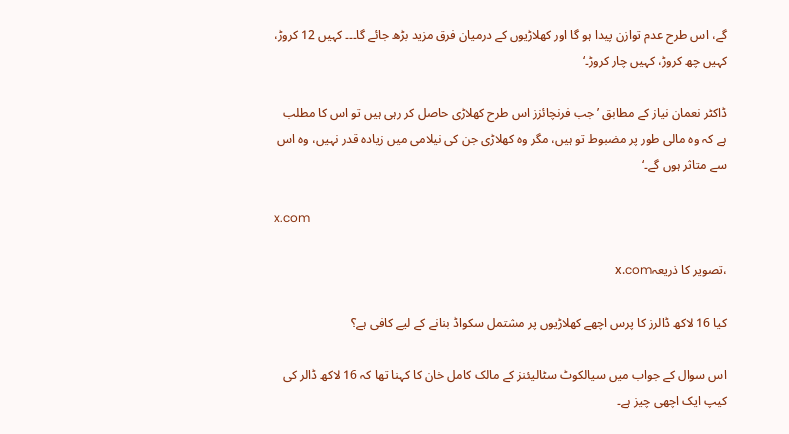گے، اس طرح عدم توازن پیدا ہو گا اور کھلاڑیوں کے درمیان فرق مزید بڑھ جائے گا۔۔۔ کہیں 12 کروڑ، کہیں چھ کروڑ، کہیں چار کروڑ۔‘

ڈاکٹر نعمان نیاز کے مطابق ’جب فرنچائزز اس طرح کھلاڑی حاصل کر رہی ہیں تو اس کا مطلب ہے کہ وہ مالی طور پر مضبوط تو ہیں، مگر وہ کھلاڑی جن کی نیلامی میں زیادہ قدر نہیں، وہ اس سے متاثر ہوں گے۔‘

x.com

،تصویر کا ذریعہx.com

کیا 16 لاکھ ڈالرز کا پرس اچھے کھلاڑیوں پر مشتمل سکواڈ بنانے کے لیے کافی ہے؟

اس سوال کے جواب میں سیالکوٹ سٹالیئنز کے مالک کامل خان کا کہنا تھا کہ 16 لاکھ ڈالر کی کیپ ایک اچھی چیز ہے۔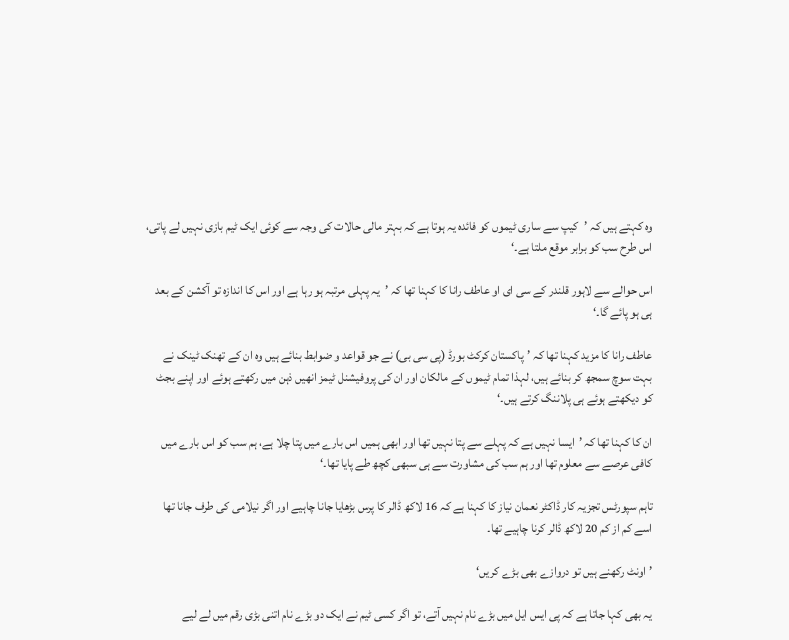وہ کہتے ہیں کہ ’کیپ سے ساری ٹیموں کو فائدہ یہ ہوتا ہے کہ بہتر مالی حالات کی وجہ سے کوئی ایک ٹیم بازی نہیں لے پاتی، اس طرح سب کو برابر موقع ملتا ہے۔‘

اس حوالے سے لاہور قلندر کے سی ای او عاطف رانا کا کہنا تھا کہ ’یہ پہلی مرتبہ ہو رہا ہے اور اس کا اندازہ تو آکشن کے بعد ہی ہو پائے گا۔‘

عاطف رانا کا مزید کہنا تھا کہ ’پاکستان کرکٹ بورڈ (پی سی بی) نے جو قواعد و ضوابط بنائے ہیں وہ ان کے تھنک ٹینک نے بہت سوچ سمجھ کر بنائے ہیں، لہذا تمام ٹیموں کے مالکان اور ان کی پروفیشنل ٹیمز انھیں ذہن میں رکھتے ہوئے اور اپنے بجٹ کو دیکھتے ہوئے ہی پلاننگ کرتے ہیں۔‘

ان کا کہنا تھا کہ ’ایسا نہیں ہے کہ پہلے سے پتا نہیں تھا اور ابھی ہمیں اس بارے میں پتا چلا ہے، ہم سب کو اس بارے میں کافی عرصے سے معلوم تھا اور ہم سب کی مشاورت سے ہی سبھی کچھ طے پایا تھا۔‘

تاہم سپورٹس تجزیہ کار ڈاکٹر نعمان نیاز کا کہنا ہے کہ 16 لاکھ ڈالر کا پرس بڑھایا جانا چاہیے اور اگر نیلامی کی طرف جانا تھا اسے کم از کم 20 لاکھ ڈالر کرنا چاہیے تھا۔

’اونٹ رکھنے ہیں تو دروازے بھی بڑے کریں‘

یہ بھی کہا جاتا ہے کہ پی ایس ایل میں بڑے نام نہیں آتے، تو اگر کسی ٹیم نے ایک دو بڑے نام اتنی بڑی رقم میں لے لیے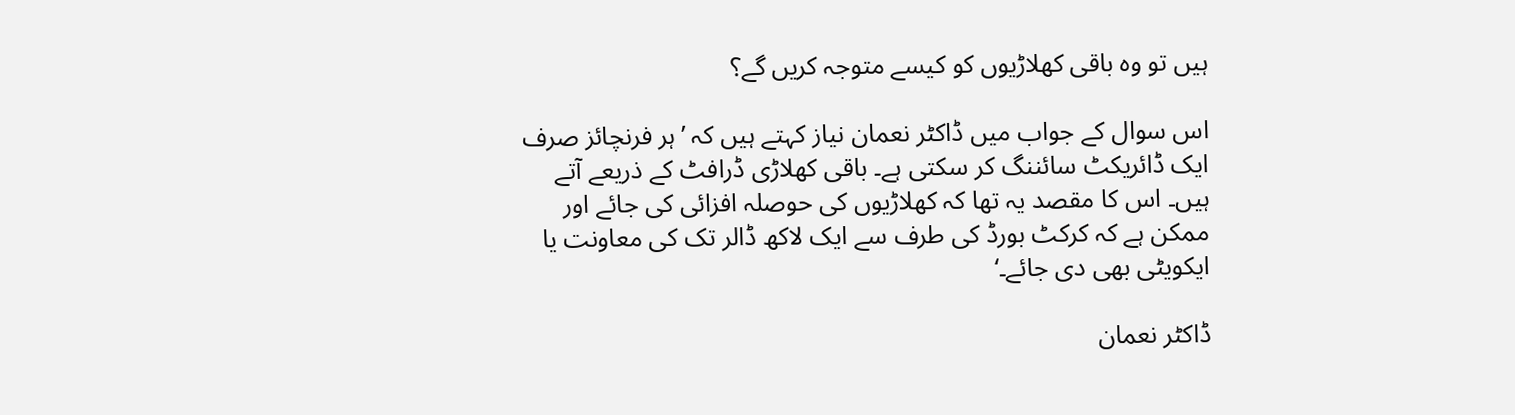ہیں تو وہ باقی کھلاڑیوں کو کیسے متوجہ کریں گے؟

اس سوال کے جواب میں ڈاکٹر نعمان نیاز کہتے ہیں کہ ’ہر فرنچائز صرف ایک ڈائریکٹ سائننگ کر سکتی ہے۔ باقی کھلاڑی ڈرافٹ کے ذریعے آتے ہیں۔ اس کا مقصد یہ تھا کہ کھلاڑیوں کی حوصلہ افزائی کی جائے اور ممکن ہے کہ کرکٹ بورڈ کی طرف سے ایک لاکھ ڈالر تک کی معاونت یا ایکویٹی بھی دی جائے۔‘

ڈاکٹر نعمان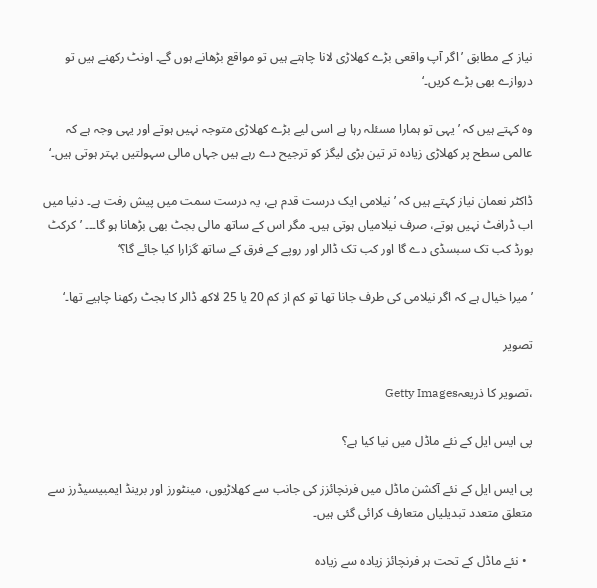نیاز کے مطابق ’اگر آپ واقعی بڑے کھلاڑی لانا چاہتے ہیں تو مواقع بڑھانے ہوں گے۔ اونٹ رکھنے ہیں تو دروازے بھی بڑے کریں۔‘

وہ کہتے ہیں کہ ’یہی تو ہمارا مسئلہ رہا ہے اسی لیے بڑے کھلاڑی متوجہ نہیں ہوتے اور یہی وجہ ہے کہ عالمی سطح پر کھلاڑی زیادہ تر تین بڑی لیگز کو ترجیح دے رہے ہیں جہاں مالی سہولتیں بہتر ہوتی ہیں۔‘

ڈاکٹر نعمان نیاز کہتے ہیں کہ ’نیلامی ایک درست قدم ہے، یہ درست سمت میں پیش رفت ہے۔ دنیا میں اب ڈرافٹ نہیں ہوتے، صرف نیلامیاں ہوتی ہیں۔ مگر اس کے ساتھ مالی بجٹ بھی بڑھانا ہو گا۔۔۔ ’کرکٹ بورڈ کب تک سبسڈی دے گا اور کب تک ڈالر اور روپے کے فرق کے ساتھ گزارا کیا جائے گا؟‘

’میرا خیال ہے کہ اگر نیلامی کی طرف جانا تھا تو کم از کم 20 یا 25 لاکھ ڈالر کا بجٹ رکھنا چاہیے تھا۔‘

تصویر

،تصویر کا ذریعہGetty Images

پی ایس ایل کے نئے ماڈل میں نیا کیا ہے؟

پی ایس ایل کے نئے آکشن ماڈل میں فرنچائزز کی جانب سے کھلاڑیوں، مینٹورز اور برینڈ ایمبیسیڈرز سے متعلق متعدد تبدیلیاں متعارف کرائی گئی ہیں۔

  • نئے ماڈل کے تحت ہر فرنچائز زیادہ سے زیادہ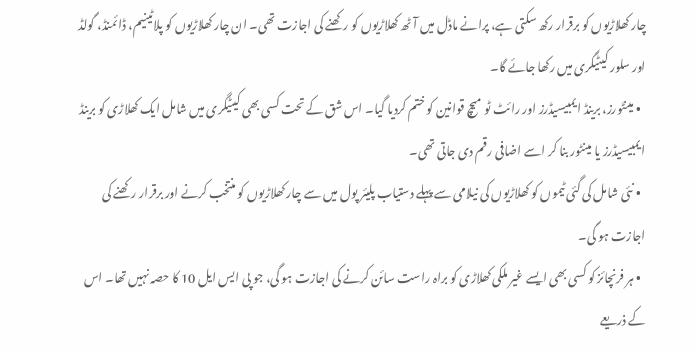چار کھلاڑیوں کو برقرار رکھ سکتی ہے، پرانے ماڈل میں آٹھ کھلاڑیوں کو رکھنے کی اجازت تھی۔ ان چار کھلاڑیوں کو پلاٹینیم، ڈائمنڈ، گولڈ اور سلور کیٹیگری میں رکھا جائے گا۔
  • مینٹورز، برینڈ ایمبیسیڈرز اور رائٹ ٹو میچ قوانین کو ختم کردیا گیا۔ اس شق کے تحت کسی بھی کیٹیگری میں شامل ایک کھلاڑی کو برینڈ ایمبیسیڈرز یا مینٹور بنا کر اسے اضافی رقم دی جاتی تھی۔
  • نئی شامل کی گئی ٹیموں کو کھلاڑیوں کی نیلامی سے پہلے دستیاب پلیئر پول میں سے چار کھلاڑیوں کو منتخب کرنے اور برقرار رکھنے کی اجازت ہو گی۔
  • ہر فرنچائز کو کسی بھی ایسے غیر ملکی کھلاڑی کو براہ راست سائن کرنے کی اجازت ہو گی، جو پی ایس ایل 10 کا حصہ نہیں تھا۔ اس کے ذریعے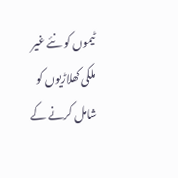ٹیموں کو نئے غیر ملکی کھلاڑیوں کو شامل کرنے کے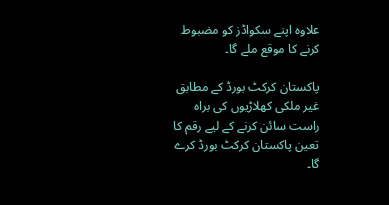علاوہ اپنے سکواڈز کو مضبوط کرنے کا موقع ملے گا۔

پاکستان کرکٹ بورڈ کے مطابق غیر ملکی کھلاڑیوں کی براہ راست سائن کرنے کے لیے رقم کا تعین پاکستان کرکٹ بورڈ کرے گا۔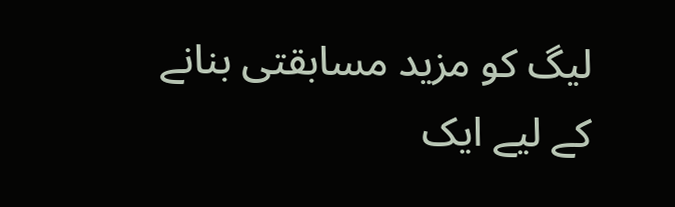لیگ کو مزید مسابقتی بنانے کے لیے ایک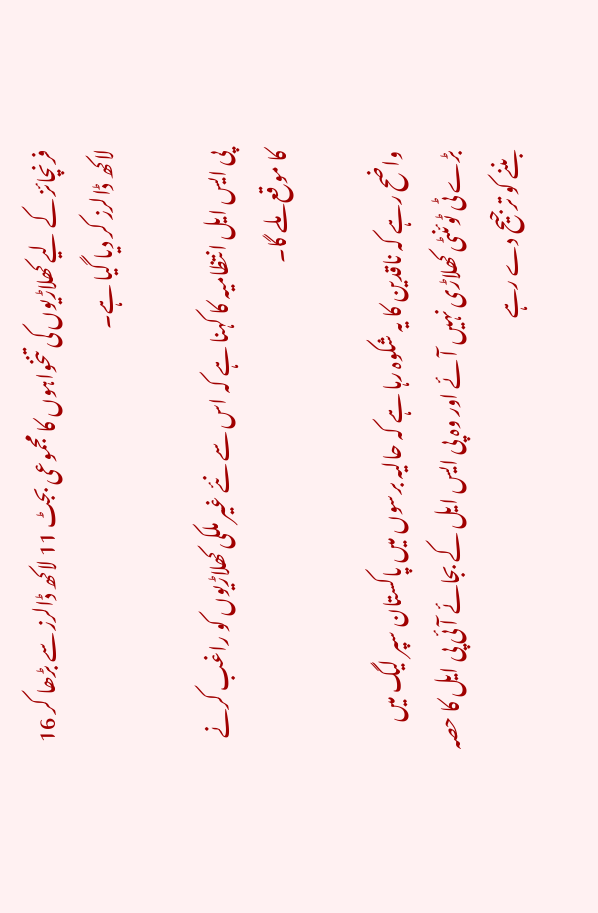فرنچائز کے لیے کھلاڑیوں کی تنخواہوں کا مجموعی بجٹ 11 لاکھ ڈالرز سے بڑھا کر 16 لاکھ ڈالرز کر دیا گیا ہے۔

پی ایس ایل انتظامیہ کا کہنا ہے کہ اس سے نئے غیر ملکی کھلاڑیوں کو راغب کرنے کا موقع ملے گا۔

واضح رہے کہ ناقدین کا یہ شکوہ رہا ہے کہ حالیہ برسوں میں پاکستان سپر لیگ میں بڑے ٹی ٹوئنٹی کھلاڑی نہیں آئے اور وہ پی ایس ایل کے بجائے آئی پی ایل کا حصہ بننے کو ترجیح دے رہے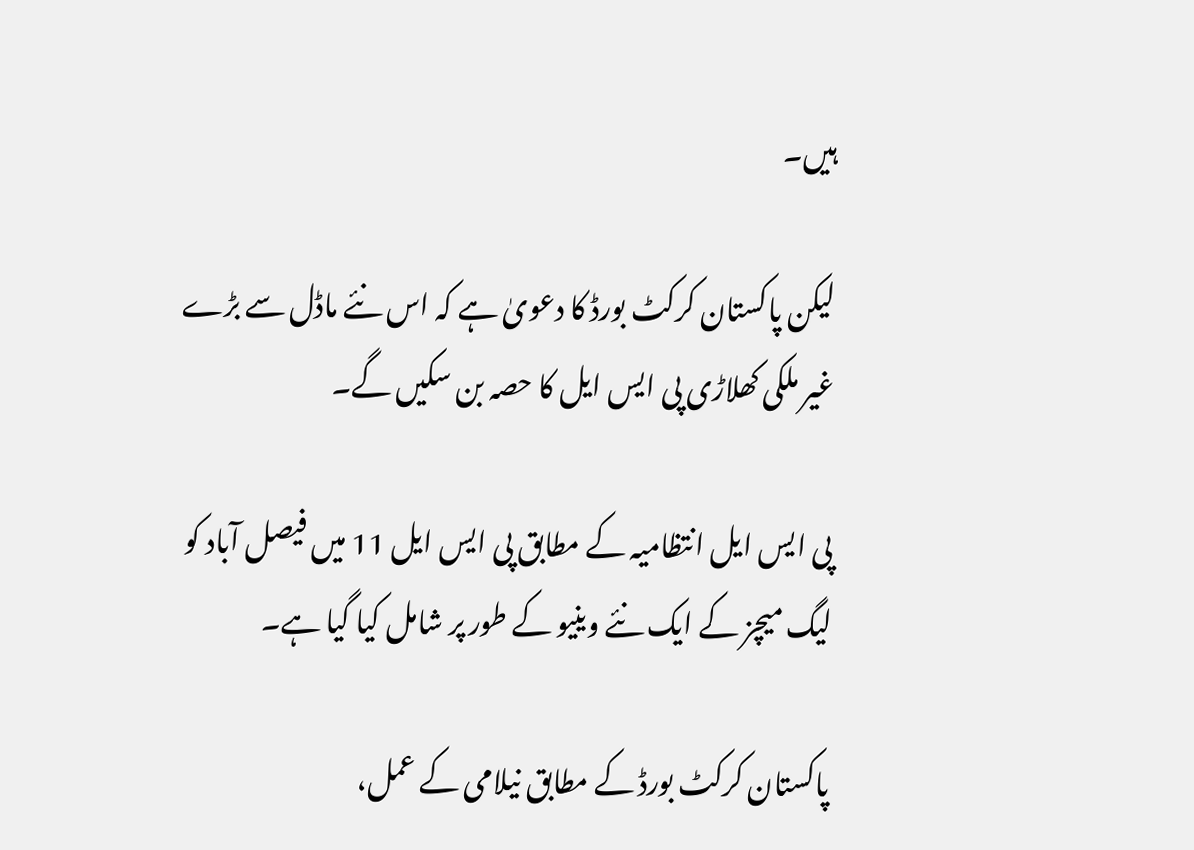ہیں۔

لیکن پاکستان کرکٹ بورڈ کا دعویٰ ہے کہ اس نئے ماڈل سے بڑے غیر ملکی کھلاڑی پی ایس ایل کا حصہ بن سکیں گے۔

پی ایس ایل انتظامیہ کے مطابق پی ایس ایل 11 میں فیصل آباد کو لیگ میچز کے ایک نئے وینیو کے طور پر شامل کیا گیا ہے۔

پاکستان کرکٹ بورڈ کے مطابق نیلامی کے عمل،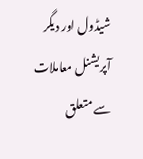شیڈول اور دیگر آپریشنل معاملات سے متعلق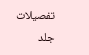تفصیلات جلد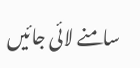سامنے لائی جائیں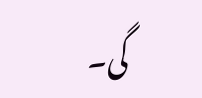گی۔